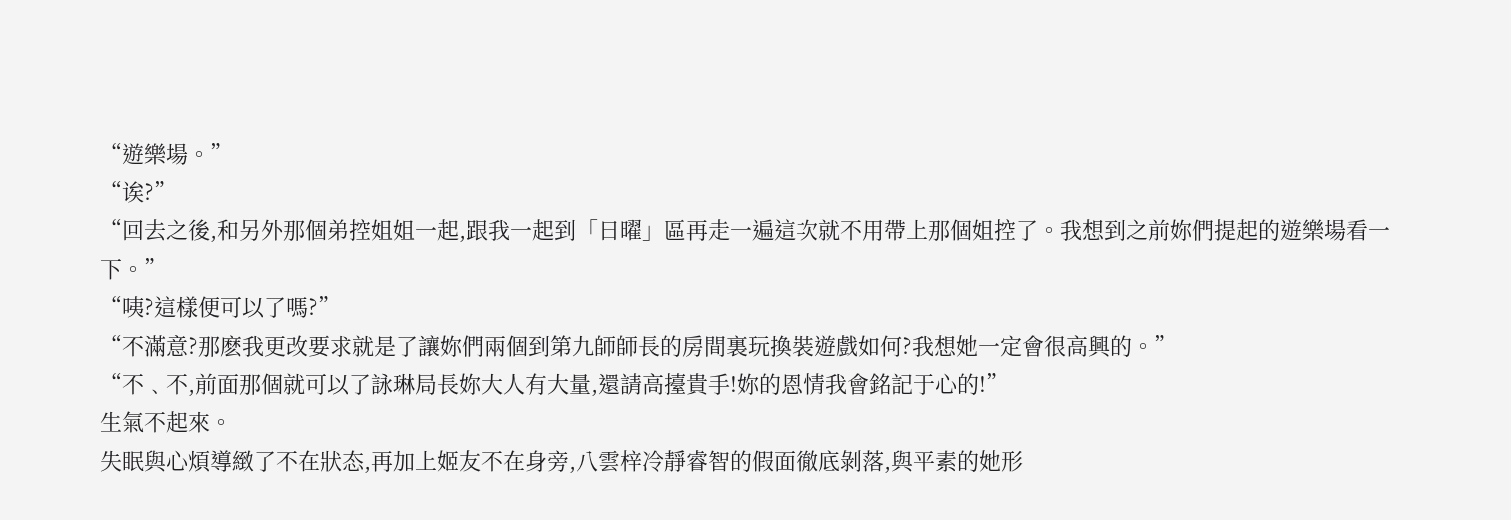“遊樂場。”
“诶?”
“回去之後,和另外那個弟控姐姐一起,跟我一起到「日曜」區再走一遍這次就不用帶上那個姐控了。我想到之前妳們提起的遊樂場看一下。”
“咦?這樣便可以了嗎?”
“不滿意?那麽我更改要求就是了讓妳們兩個到第九師師長的房間裏玩換裝遊戲如何?我想她一定會很高興的。”
“不﹑不,前面那個就可以了詠琳局長妳大人有大量,還請高擡貴手!妳的恩情我會銘記于心的!”
生氣不起來。
失眠與心煩導緻了不在狀态,再加上姬友不在身旁,八雲梓冷靜睿智的假面徹底剝落,與平素的她形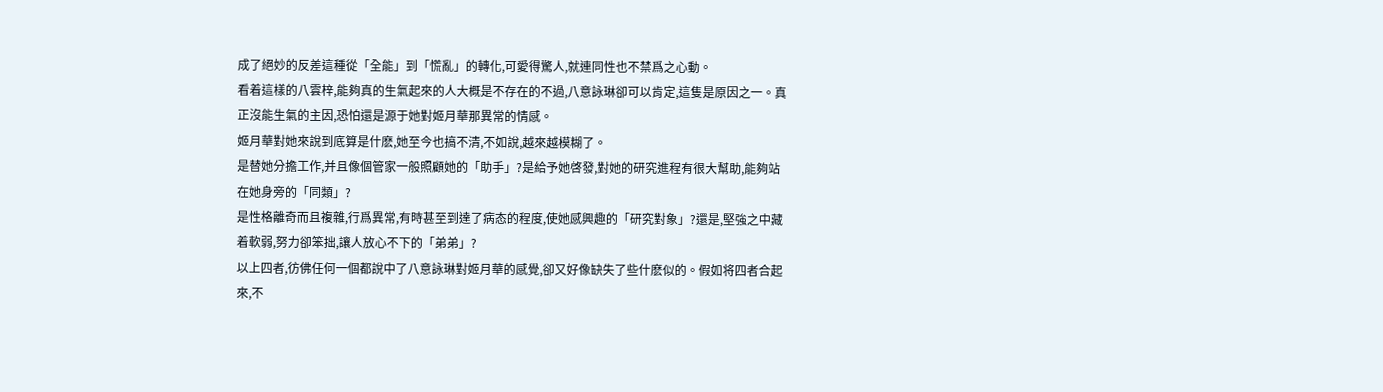成了絕妙的反差這種從「全能」到「慌亂」的轉化,可愛得驚人,就連同性也不禁爲之心動。
看着這樣的八雲梓,能夠真的生氣起來的人大概是不存在的不過,八意詠琳卻可以肯定,這隻是原因之一。真正沒能生氣的主因,恐怕還是源于她對姬月華那異常的情感。
姬月華對她來說到底算是什麽,她至今也搞不清,不如說,越來越模糊了。
是替她分擔工作,并且像個管家一般照顧她的「助手」?是給予她啓發,對她的研究進程有很大幫助,能夠站在她身旁的「同類」?
是性格離奇而且複雜,行爲異常,有時甚至到達了病态的程度,使她感興趣的「研究對象」?還是,堅強之中藏着軟弱,努力卻笨拙,讓人放心不下的「弟弟」?
以上四者,彷佛任何一個都說中了八意詠琳對姬月華的感覺,卻又好像缺失了些什麽似的。假如将四者合起來,不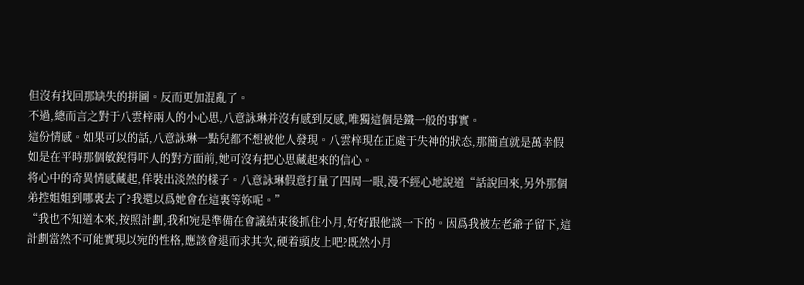但沒有找回那缺失的拼圖。反而更加混亂了。
不過,總而言之對于八雲梓兩人的小心思,八意詠琳并沒有感到反感,唯獨這個是鐵一般的事實。
這份情感。如果可以的話,八意詠琳一點兒都不想被他人發現。八雲梓現在正處于失神的狀态,那簡直就是萬幸假如是在平時那個敏銳得吓人的對方面前,她可沒有把心思藏起來的信心。
将心中的奇異情感藏起,佯裝出淡然的樣子。八意詠琳假意打量了四周一眼,漫不經心地說道“話說回來,另外那個弟控姐姐到哪裏去了?我還以爲她會在這裏等妳呢。”
“我也不知道本來,按照計劃,我和宛是準備在會議結束後抓住小月,好好跟他談一下的。因爲我被左老爺子留下,這計劃當然不可能實現以宛的性格,應該會退而求其次,硬着頭皮上吧?既然小月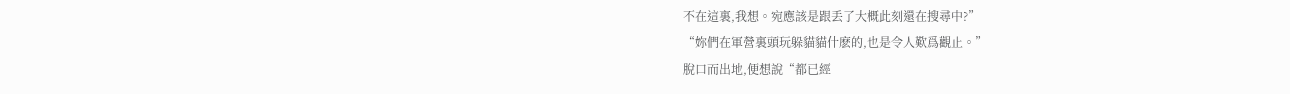不在這裏,我想。宛應該是跟丢了大概此刻還在搜尋中?”
“妳們在軍營裏頭玩躲貓貓什麽的,也是令人歎爲觀止。”
脫口而出地,便想說“都已經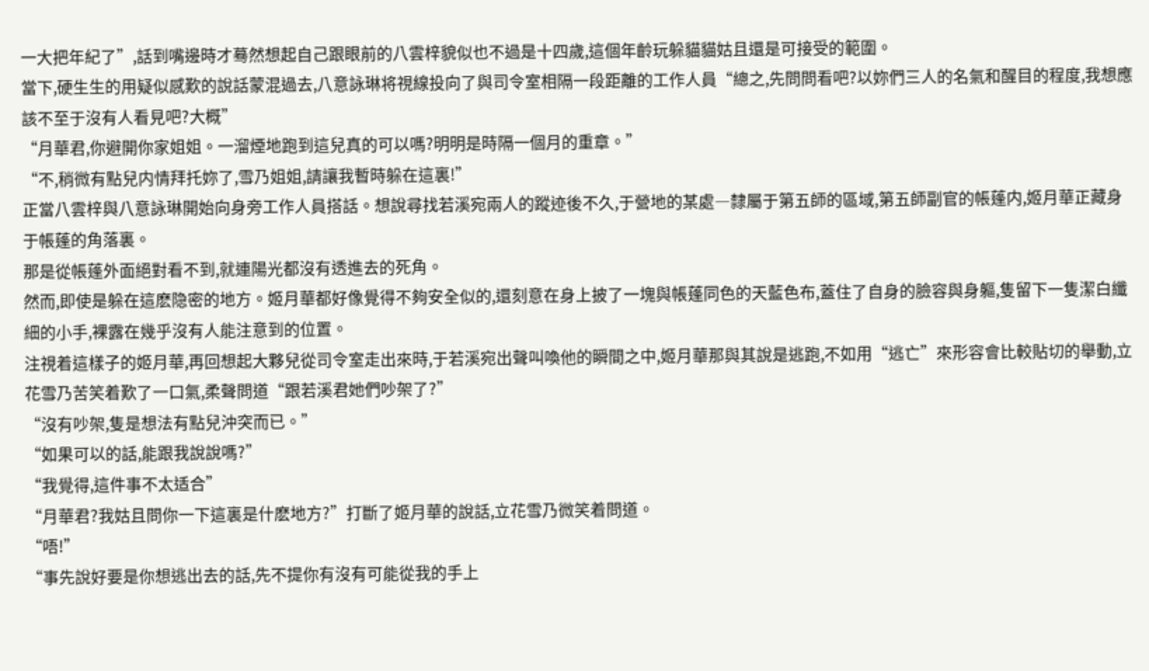一大把年紀了”,話到嘴邊時才蓦然想起自己跟眼前的八雲梓貌似也不過是十四歲,這個年齡玩躲貓貓姑且還是可接受的範圍。
當下,硬生生的用疑似感歎的說話蒙混過去,八意詠琳将視線投向了與司令室相隔一段距離的工作人員“總之,先問問看吧?以妳們三人的名氣和醒目的程度,我想應該不至于沒有人看見吧?大概”
“月華君,你避開你家姐姐。一溜煙地跑到這兒真的可以嗎?明明是時隔一個月的重章。”
“不,稍微有點兒内情拜托妳了,雪乃姐姐,請讓我暫時躲在這裏!”
正當八雲梓與八意詠琳開始向身旁工作人員搭話。想說尋找若溪宛兩人的蹤迹後不久,于營地的某處―隸屬于第五師的區域,第五師副官的帳蓬内,姬月華正藏身于帳蓬的角落裏。
那是從帳蓬外面絕對看不到,就連陽光都沒有透進去的死角。
然而,即使是躲在這麽隐密的地方。姬月華都好像覺得不夠安全似的,還刻意在身上披了一塊與帳蓬同色的天藍色布,蓋住了自身的臉容與身軀,隻留下一隻潔白纖細的小手,裸露在幾乎沒有人能注意到的位置。
注視着這樣子的姬月華,再回想起大夥兒從司令室走出來時,于若溪宛出聲叫喚他的瞬間之中,姬月華那與其說是逃跑,不如用“逃亡”來形容會比較貼切的舉動,立花雪乃苦笑着歎了一口氣,柔聲問道“跟若溪君她們吵架了?”
“沒有吵架,隻是想法有點兒沖突而已。”
“如果可以的話,能跟我說說嗎?”
“我覺得,這件事不太适合”
“月華君?我姑且問你一下這裏是什麽地方?”打斷了姬月華的說話,立花雪乃微笑着問道。
“唔!”
“事先說好要是你想逃出去的話,先不提你有沒有可能從我的手上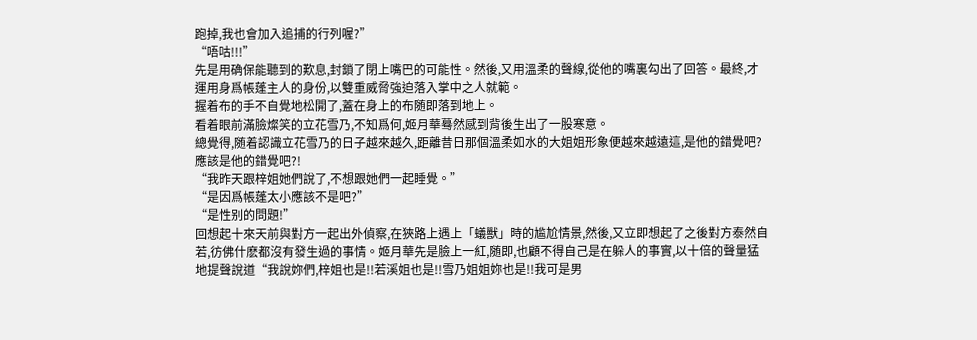跑掉,我也會加入追捕的行列喔?”
“唔咕!!!”
先是用确保能聽到的歎息,封鎖了閉上嘴巴的可能性。然後,又用溫柔的聲線,從他的嘴裏勾出了回答。最終,才運用身爲帳蓬主人的身份,以雙重威脅強迫落入掌中之人就範。
握着布的手不自覺地松開了,蓋在身上的布随即落到地上。
看着眼前滿臉燦笑的立花雪乃,不知爲何,姬月華蓦然感到背後生出了一股寒意。
總覺得,随着認識立花雪乃的日子越來越久,距離昔日那個溫柔如水的大姐姐形象便越來越遠這,是他的錯覺吧?應該是他的錯覺吧?!
“我昨天跟梓姐她們說了,不想跟她們一起睡覺。”
“是因爲帳蓬太小應該不是吧?”
“是性别的問題!”
回想起十來天前與對方一起出外偵察,在狹路上遇上「蟻獸」時的尴尬情景,然後,又立即想起了之後對方泰然自若,彷佛什麽都沒有發生過的事情。姬月華先是臉上一紅,随即,也顧不得自己是在躲人的事實,以十倍的聲量猛地提聲說道“我說妳們,梓姐也是!!若溪姐也是!!雪乃姐姐妳也是!!我可是男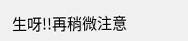生呀!!再稍微注意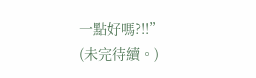一點好嗎?!!”
(未完待續。)